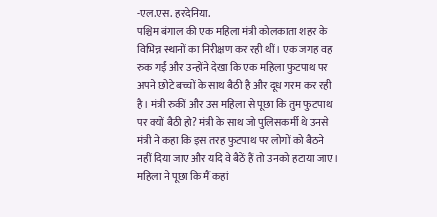-एल.एस. हरदेनिया.
पश्चिम बंगाल की एक महिला मंत्री कोलकाता शहर के विभिन्न स्थानों का निरीक्षण कर रही थीं। एक जगह वह रुक गईं और उन्होंने देखा कि एक महिला फुटपाथ पर अपने छोटे बच्चों के साथ बैठी है और दूध गरम कर रही है। मंत्री रुकीं और उस महिला से पूछा कि तुम फुटपाथ पर क्यों बैठी हो? मंत्री के साथ जो पुलिसकर्मी थे उनसे मंत्री ने कहा कि इस तरह फुटपाथ पर लोगों को बैठने नहीं दिया जाए और यदि वे बैठें हैं तो उनको हटाया जाए। महिला ने पूछा कि मैं कहां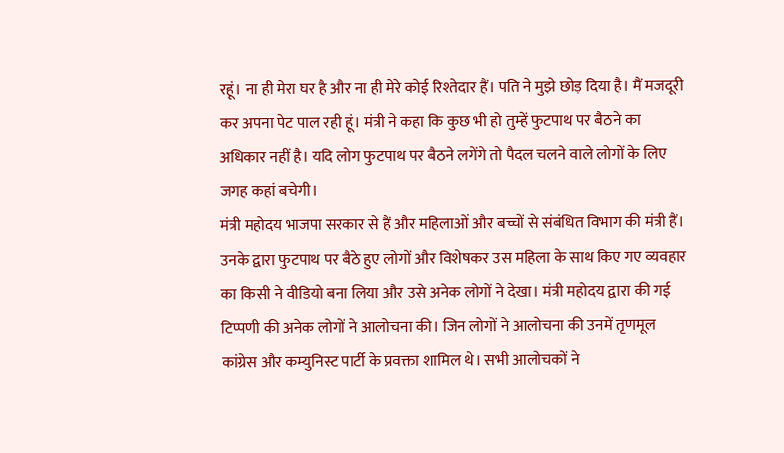रहूं। ना ही मेरा घर है और ना ही मेरे कोई रिश्तेदार हैं। पति ने मुझे छोड़ दिया है। मैं मजदूरी कर अपना पेट पाल रही हूं। मंत्री ने कहा कि कुछ भी हो तुम्हें फुटपाथ पर बैठने का अधिकार नहीं है। यदि लोग फुटपाथ पर बैठने लगेंगे तो पैदल चलने वाले लोगों के लिए जगह कहां बचेगी।
मंत्री महोदय भाजपा सरकार से हैं और महिलाओं और बच्चों से संबंधित विभाग की मंत्री हैं। उनके द्वारा फुटपाथ पर बैठे हुए लोगों और विशेषकर उस महिला के साथ किए गए व्यवहार का किसी ने वीडियो बना लिया और उसे अनेक लोगों ने देखा। मंत्री महोदय द्वारा की गई टिप्पणी की अनेक लोगों ने आलोचना की। जिन लोगों ने आलोचना की उनमें तृणमूल कांग्रेस और कम्युनिस्ट पार्टी के प्रवक्ता शामिल थे। सभी आलोचकों ने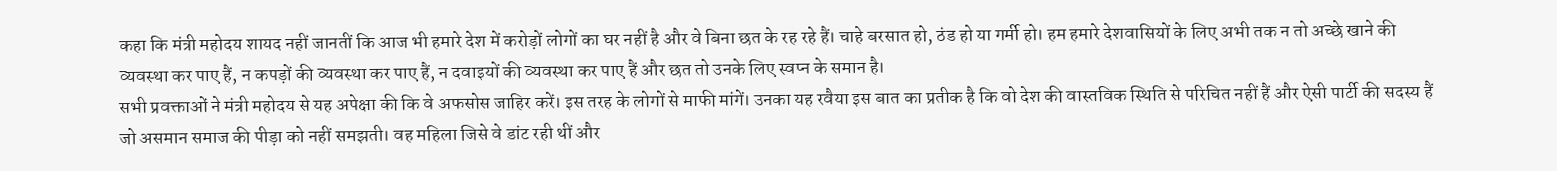कहा कि मंत्री महोदय शायद नहीं जानतीं कि आज भी हमारे देश में करोड़ों लोगों का घर नहीं है और वे बिना छत के रह रहे हैं। चाहे बरसात हो, ठंड हो या गर्मी हो। हम हमारे देशवासियों के लिए अभी तक न तो अच्छे खाने की व्यवस्था कर पाए हैं, न कपड़ों की व्यवस्था कर पाए हैं, न दवाइयों की व्यवस्था कर पाए हैं और छत तो उनके लिए स्वप्न के समान है।
सभी प्रवक्ताओं ने मंत्री महोदय से यह अपेक्षा की कि वे अफसोस जाहिर करें। इस तरह के लोगों से माफी मांगें। उनका यह रवैया इस बात का प्रतीक है कि वो देश की वास्तविक स्थिति से परिचित नहीं हैं और ऐसी पार्टी की सदस्य हैं जो असमान समाज की पीड़ा को नहीं समझती। वह महिला जिसे वे डांट रही थीं और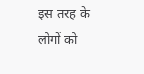इस तरह के लोगों को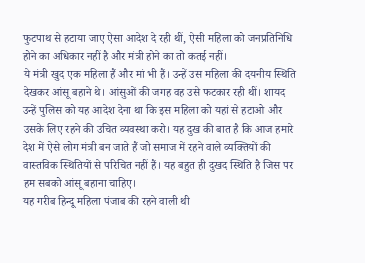फुटपाथ से हटाया जाए ऐसा आदेश दे रही थीं, ऐसी महिला को जनप्रतिनिधि होने का अधिकार नहीं है और मंत्री होने का तो कतई नहीं।
ये मंत्री खुद एक महिला हैं और मां भी हैं। उन्हें उस महिला की दयनीय स्थिति देखकर आंसू बहाने थे। आंसुओं की जगह वह उसे फटकार रही थीं। शायद उन्हें पुलिस को यह आदेश देना था कि इस महिला को यहां से हटाओ और उसके लिए रहने की उचित व्यवस्था करो। यह दुख की बात है कि आज हमारे देश में ऐसे लोग मंत्री बन जाते हैं जो समाज में रहने वाले व्यक्तियों की वास्तविक स्थितियों से परिचित नहीं हैं। यह बहुत ही दुखद स्थिति है जिस पर हम सबको आंसू बहाना चाहिए।
यह गरीब हिन्दू महिला पंजाब की रहने वाली थी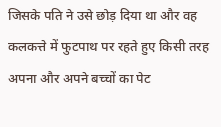जिसके पति ने उसे छोड़ दिया था और वह कलकत्ते में फुटपाथ पर रहते हुए किसी तरह अपना और अपने बच्चों का पेट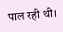पाल रही थी।